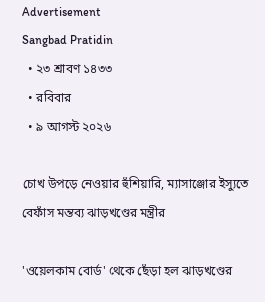Advertisement
Sangbad Pratidin
  • ২৩ শ্রাবণ ১৪৩৩
  • রবিবার
  • ৯ আগস্ট ২০২৬

চোখ উপড়ে নেওয়ার হুঁশিয়ারি, ম্যাসাঞ্জোর ইস্যুতে বেফাঁস মন্তব্য ঝাড়খণ্ডের মন্ত্রীর

'ওয়েলকাম বোর্ড' থেকে ছেঁড়া হল ঝাড়খণ্ডের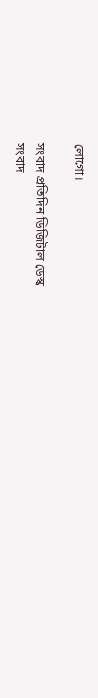লোগো।

সংবাদ প্রতিদিন ডিজিটাল ডেস্ক
সংবাদ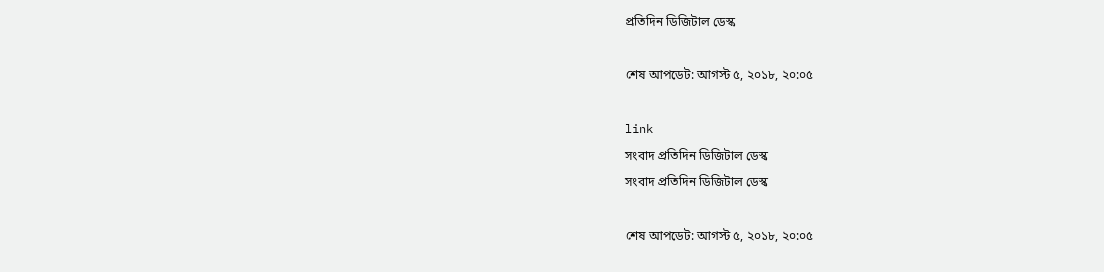প্রতিদিন ডিজিটাল ডেস্ক

শেষ আপডেট: আগস্ট ৫, ২০১৮, ২০:০৫

link
সংবাদ প্রতিদিন ডিজিটাল ডেস্ক
সংবাদ প্রতিদিন ডিজিটাল ডেস্ক

শেষ আপডেট: আগস্ট ৫, ২০১৮, ২০:০৫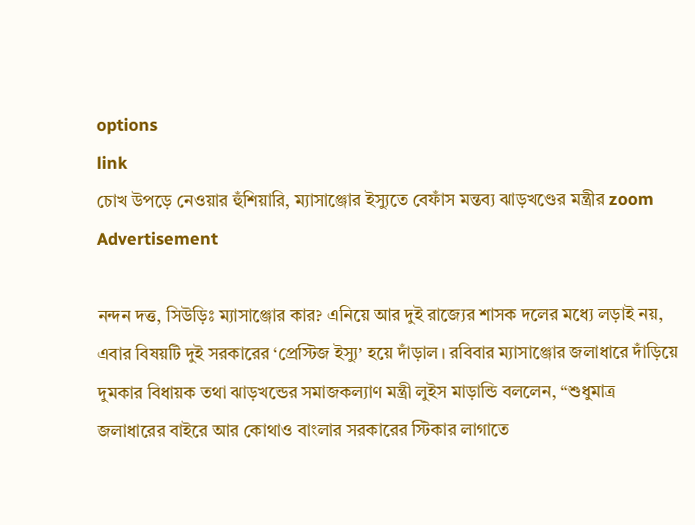options
link
চোখ উপড়ে নেওয়ার হুঁশিয়ারি, ম্যাসাঞ্জোর ইস্যুতে বেফাঁস মন্তব্য ঝাড়খণ্ডের মন্ত্রীর zoom
Advertisement

নন্দন দত্ত, সিউড়িঃ ম্যাসাঞ্জোর কার? এনিয়ে আর দুই রাজ্যের শাসক দলের মধ্যে লড়াই নয়, এবার বিষয়টি দুই সরকারের ‘প্রেস্টিজ ইস্যু’ হয়ে দাঁড়াল। রবিবার ম্যাসাঞ্জোর জলাধারে দাঁড়িয়ে দুমকার বিধায়ক তথা ঝাড়খন্ডের সমাজকল্যাণ মন্ত্রী লুইস মাড়ান্ডি বললেন, “শুধুমাত্র জলাধারের বাইরে আর কোথাও বাংলার সরকারের স্টিকার লাগাতে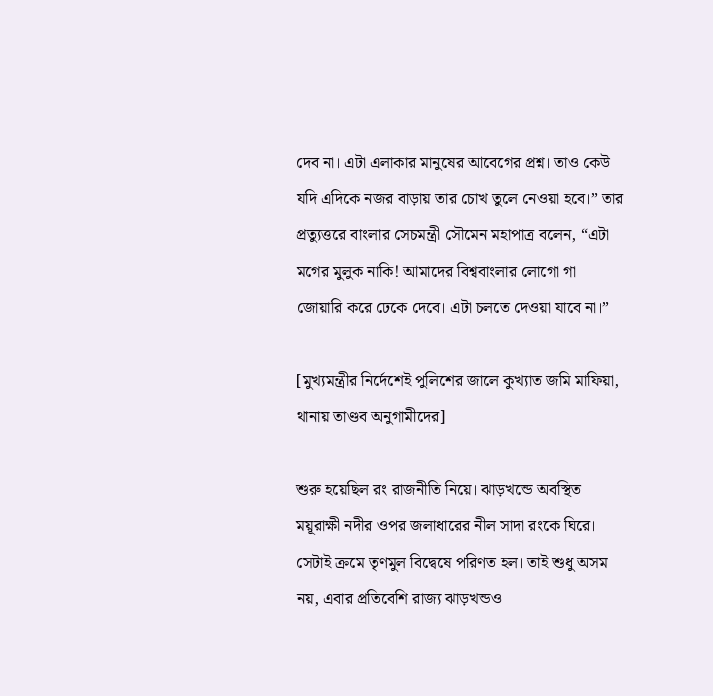দেব না। এটা এলাকার মানুষের আবেগের প্রশ্ন। তাও কেউ যদি এদিকে নজর বাড়ায় তার চোখ তুলে নেওয়া হবে।” তার প্রত্যুত্তরে বাংলার সেচমন্ত্রী সৌমেন মহাপাত্র বলেন, “এটা মগের মুলুক নাকি! আমাদের বিশ্ববাংলার লোগো গা জোয়ারি করে ঢেকে দেবে। এটা চলতে দেওয়া যাবে না।”

[মুখ্যমন্ত্রীর নির্দেশেই পুলিশের জালে কুখ্যাত জমি মাফিয়া, থানায় তাণ্ডব অনুগামীদের]

শুরু হয়েছিল রং রাজনীতি নিয়ে। ঝাড়খন্ডে অবস্থিত ময়ূরাক্ষী নদীর ওপর জলাধারের নীল সাদা রংকে ঘিরে। সেটাই ক্রমে তৃণমুল বিদ্বেষে পরিণত হল। তাই শুধু অসম নয়, এবার প্রতিবেশি রাজ্য ঝাড়খন্ডও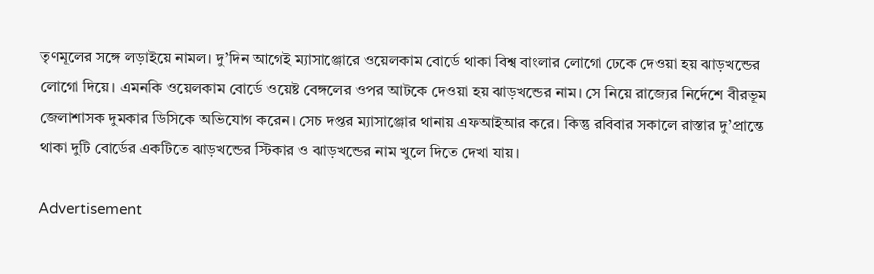তৃণমূলের সঙ্গে লড়াইয়ে নামল। দু’দিন আগেই ম্যাসাঞ্জোরে ওয়েলকাম বোর্ডে থাকা বিশ্ব বাংলার লোগো ঢেকে দেওয়া হয় ঝাড়খন্ডের লোগো দিয়ে। এমনকি ওয়েলকাম বোর্ডে ওয়েষ্ট বেঙ্গলের ওপর আটকে দেওয়া হয় ঝাড়খন্ডের নাম। সে নিয়ে রাজ্যের নির্দেশে বীরভূম জেলাশাসক দুমকার ডিসিকে অভিযোগ করেন। সেচ দপ্তর ম্যাসাঞ্জোর থানায় এফআইআর করে। কিন্তু রবিবার সকালে রাস্তার দু’প্রান্তে থাকা দুটি বোর্ডের একটিতে ঝাড়খন্ডের স্টিকার ও ঝাড়খন্ডের নাম খুলে দিতে দেখা যায়।

Advertisement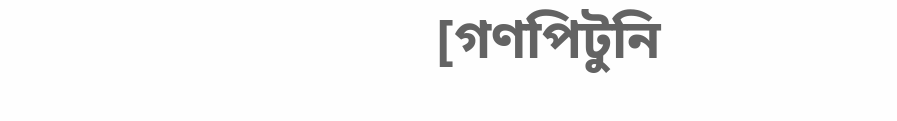[গণপিটুনি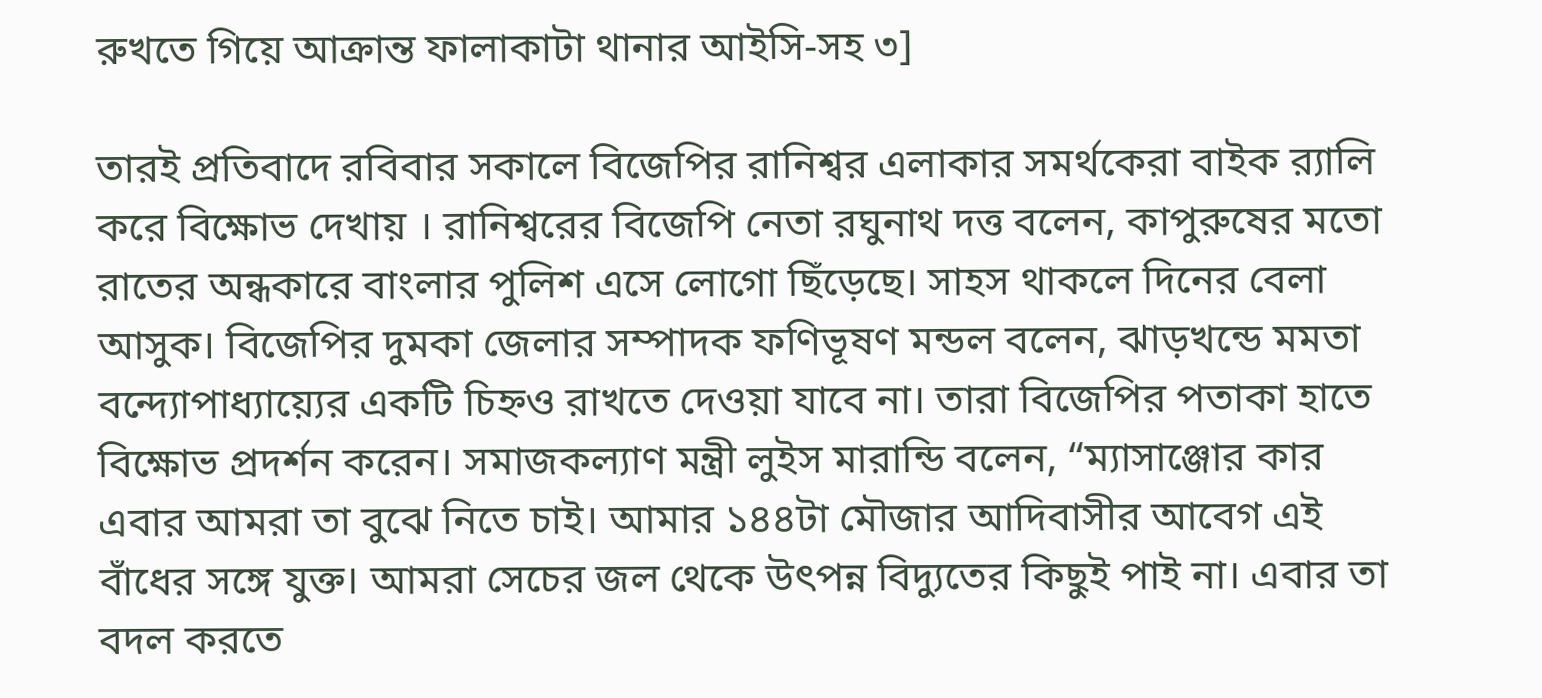রুখতে গিয়ে আক্রান্ত ফালাকাটা থানার আইসি-সহ ৩]

তারই প্রতিবাদে রবিবার সকালে বিজেপির রানিশ্বর এলাকার সমর্থকেরা বাইক ব়্যালি করে বিক্ষোভ দেখায় । রানিশ্বরের বিজেপি নেতা রঘুনাথ দত্ত বলেন, কাপুরুষের মতো রাতের অন্ধকারে বাংলার পুলিশ এসে লোগো ছিঁড়েছে। সাহস থাকলে দিনের বেলা আসুক। বিজেপির দুমকা জেলার সম্পাদক ফণিভূষণ মন্ডল বলেন, ঝাড়খন্ডে মমতা বন্দ্যোপাধ্যায়্যের একটি চিহ্নও রাখতে দেওয়া যাবে না। তারা বিজেপির পতাকা হাতে বিক্ষোভ প্রদর্শন করেন। সমাজকল্যাণ মন্ত্রী লুইস মারান্ডি বলেন, “ম্যাসাঞ্জোর কার এবার আমরা তা বুঝে নিতে চাই। আমার ১৪৪টা মৌজার আদিবাসীর আবেগ এই বাঁধের সঙ্গে যুক্ত। আমরা সেচের জল থেকে উৎপন্ন বিদ্যুতের কিছুই পাই না। এবার তা বদল করতে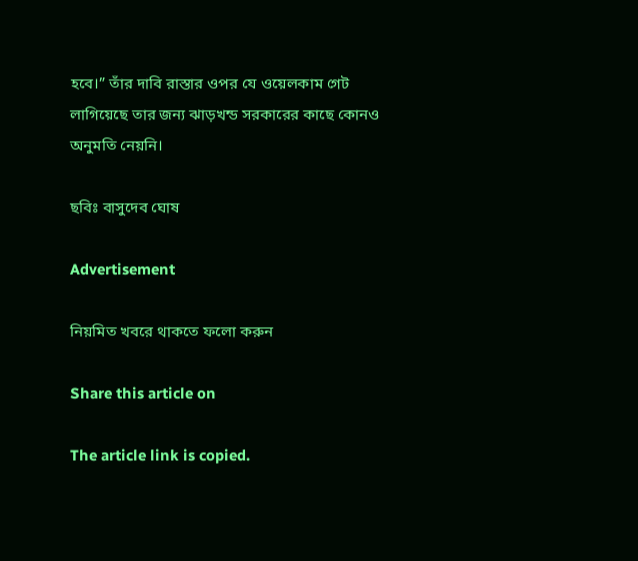হবে।” তাঁর দাবি রাস্তার ওপর যে ওয়েলকাম গেট লাগিয়েছে তার জন্য ঝাড়খন্ড সরকারের কাছে কোনও অনুমতি নেয়নি।

ছবিঃ বাসুদেব ঘোষ

Advertisement

নিয়মিত খবরে থাকতে ফলো করুন

Share this article on

The article link is copied.